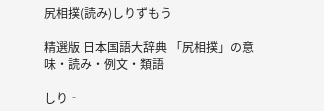尻相撲(読み)しりずもう

精選版 日本国語大辞典 「尻相撲」の意味・読み・例文・類語

しり‐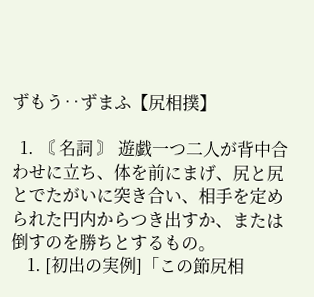ずもう‥ずまふ【尻相撲】

  1. 〘 名詞 〙 遊戯一つ二人が背中合わせに立ち、体を前にまげ、尻と尻とでたがいに突き合い、相手を定められた円内からつき出すか、または倒すのを勝ちとするもの。
    1. [初出の実例]「この節尻相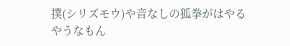撲(シリズモウ)や音なしの狐拳がはやるやうなもん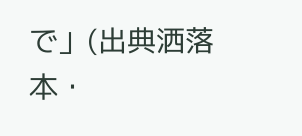で」(出典洒落本・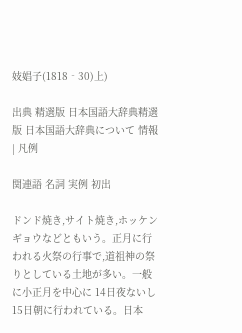妓娼子(1818‐30)上)

出典 精選版 日本国語大辞典精選版 日本国語大辞典について 情報 | 凡例

関連語 名詞 実例 初出

ドンド焼き,サイト焼き,ホッケンギョウなどともいう。正月に行われる火祭の行事で,道祖神の祭りとしている土地が多い。一般に小正月を中心に 14日夜ないし 15日朝に行われている。日本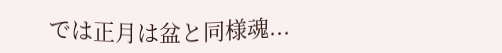では正月は盆と同様魂...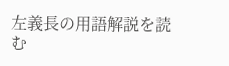左義長の用語解説を読む